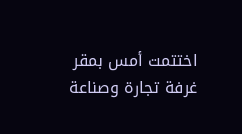اختتمت أمس بمقر غرفة تجارة وصناعة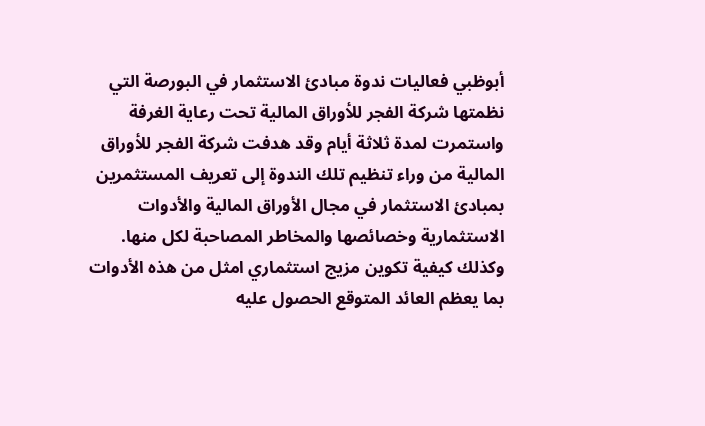أبوظبي فعاليات ندوة مبادئ الاستثمار في البورصة التي نظمتها شركة الفجر للأوراق المالية تحت رعاية الغرفة واستمرت لمدة ثلاثة أيام وقد هدفت شركة الفجر للأوراق المالية من وراء تنظيم تلك الندوة إلى تعريف المستثمرين بمبادئ الاستثمار في مجال الأوراق المالية والأدوات الاستثمارية وخصائصها والمخاطر المصاحبة لكل منها.
وكذلك كيفية تكوين مزيج استثماري امثل من هذه الأدوات بما يعظم العائد المتوقع الحصول عليه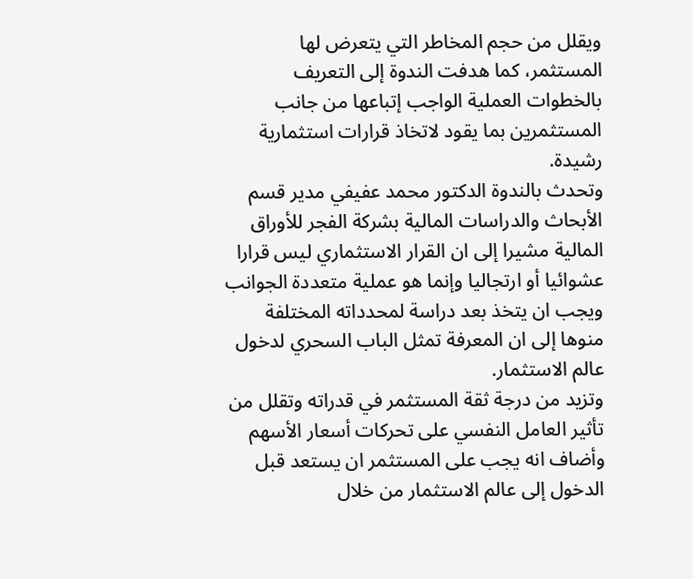ويقلل من حجم المخاطر التي يتعرض لها المستثمر، كما هدفت الندوة إلى التعريف بالخطوات العملية الواجب إتباعها من جانب المستثمرين بما يقود لاتخاذ قرارات استثمارية رشيدة.
وتحدث بالندوة الدكتور محمد عفيفي مدير قسم الأبحاث والدراسات المالية بشركة الفجر للأوراق المالية مشيرا إلى ان القرار الاستثماري ليس قرارا عشوائيا أو ارتجاليا وإنما هو عملية متعددة الجوانب ويجب ان يتخذ بعد دراسة لمحدداته المختلفة منوها إلى ان المعرفة تمثل الباب السحري لدخول عالم الاستثمار.
وتزيد من درجة ثقة المستثمر في قدراته وتقلل من تأثير العامل النفسي على تحركات أسعار الأسهم وأضاف انه يجب على المستثمر ان يستعد قبل الدخول إلى عالم الاستثمار من خلال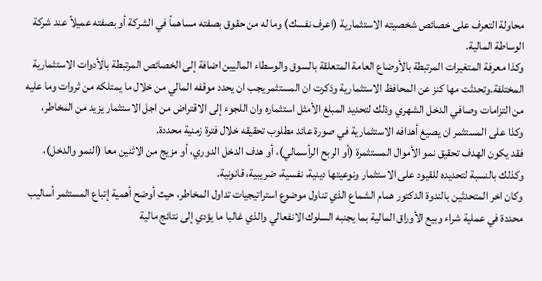محاولة التعرف على خصائص شخصيته الاستثمارية (اعرف نفسك) وما له من حقوق بصفته مساهماً في الشركة أو بصفته عميلاً عند شركة الوساطة المالية.
وكذا معرفة المتغيرات المرتبطة بالأوضاع العامة المتعلقة بالسوق والوسطاء الماليين اضافة إلى الخصائص المرتبطة بالأدوات الاستثمارية المختلفة.وتحدثت مها كنز عن المحافظ الاستثمارية وذكرت ان المستثمر يجب ان يحدد موقفه المالي من خلال ما يمتلكه من ثروات وما عليه من التزامات وصافي الدخل الشهري وذلك لتحديد المبلغ الأمثل استثماره وان اللجوء إلى الاقتراض من اجل الاستثمار يزيد من المخاطر، وكذا على المستثمر ان يصيغ أهدافه الاستثمارية في صورة عائد مطلوب تحقيقه خلال فترة زمنية محددة.
فقد يكون الهدف تحقيق نمو الأموال المستثمرة (أو الربح الرأسمالي)، أو هدف الدخل الدوري، أو مزيج من الاثنين معا (النمو والدخل)، وكذلك بالنسبة لتحديده للقيود على الاستثمار ونوعيتها دينية، نفسية، ضريبية، قانونية.
وكان اخر المتحدثين بالندوة الدكتور همام الشماع الذي تناول موضوع استراتيجيات تداول المخاطر، حيث أوضح أهمية إتباع المستثمر أساليب محددة في عملية شراء وبيع الأوراق المالية بما يجنبه السلوك الانفعالي والذي غالبا ما يؤدي إلى نتائج مالية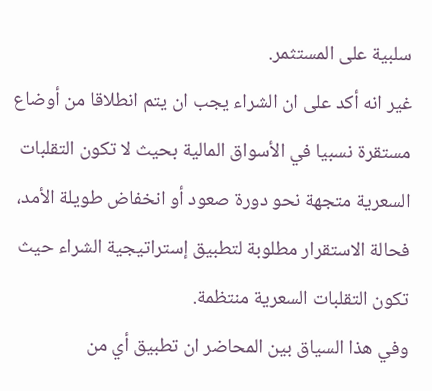سلبية على المستثمر.
غير انه أكد على ان الشراء يجب ان يتم انطلاقا من أوضاع مستقرة نسبيا في الأسواق المالية بحيث لا تكون التقلبات السعرية متجهة نحو دورة صعود أو انخفاض طويلة الأمد، فحالة الاستقرار مطلوبة لتطبيق إستراتيجية الشراء حيث تكون التقلبات السعرية منتظمة.
وفي هذا السياق بين المحاضر ان تطبيق أي من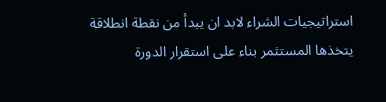استراتيجيات الشراء لابد ان يبدأ من نقطة انطلاقة يتخذها المستثمر بناء على استقرار الدورة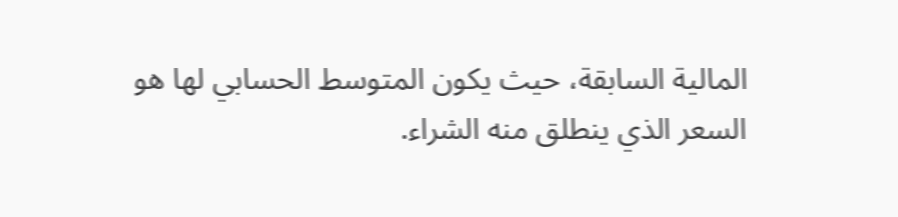المالية السابقة، حيث يكون المتوسط الحسابي لها هو السعر الذي ينطلق منه الشراء.